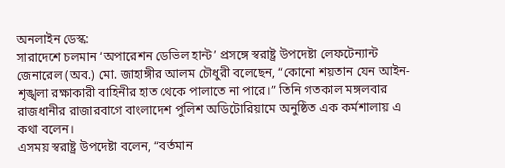অনলাইন ডেস্ক:
সারাদেশে চলমান ‘অপারেশন ডেভিল হান্ট’ প্রসঙ্গে স্বরাষ্ট্র উপদেষ্টা লেফটেন্যান্ট জেনারেল (অব.) মো. জাহাঙ্গীর আলম চৌধুরী বলেছেন, “কোনো শয়তান যেন আইন-শৃঙ্খলা রক্ষাকারী বাহিনীর হাত থেকে পালাতে না পারে।” তিনি গতকাল মঙ্গলবার রাজধানীর রাজারবাগে বাংলাদেশ পুলিশ অডিটোরিয়ামে অনুষ্ঠিত এক কর্মশালায় এ কথা বলেন।
এসময় স্বরাষ্ট্র উপদেষ্টা বলেন, “বর্তমান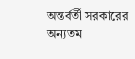অন্তর্বর্তী সরকারের অন্যতম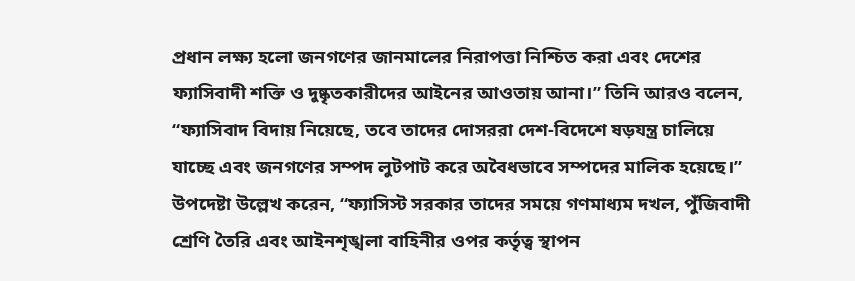প্রধান লক্ষ্য হলো জনগণের জানমালের নিরাপত্তা নিশ্চিত করা এবং দেশের ফ্যাসিবাদী শক্তি ও দুষ্কৃতকারীদের আইনের আওতায় আনা।” তিনি আরও বলেন, “ফ্যাসিবাদ বিদায় নিয়েছে, তবে তাদের দোসররা দেশ-বিদেশে ষড়যন্ত্র চালিয়ে যাচ্ছে এবং জনগণের সম্পদ লুটপাট করে অবৈধভাবে সম্পদের মালিক হয়েছে।”
উপদেষ্টা উল্লেখ করেন, “ফ্যাসিস্ট সরকার তাদের সময়ে গণমাধ্যম দখল, পুঁজিবাদী শ্রেণি তৈরি এবং আইনশৃঙ্খলা বাহিনীর ওপর কর্তৃত্ব স্থাপন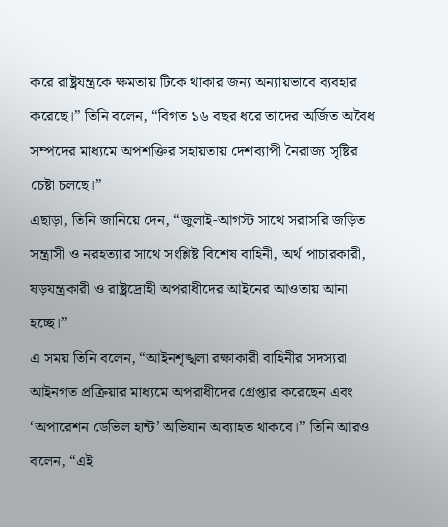করে রাষ্ট্রযন্ত্রকে ক্ষমতায় টিকে থাকার জন্য অন্যায়ভাবে ব্যবহার করেছে।” তিনি বলেন, “বিগত ১৬ বছর ধরে তাদের অর্জিত অবৈধ সম্পদের মাধ্যমে অপশক্তির সহায়তায় দেশব্যাপী নৈরাজ্য সৃষ্টির চেষ্টা চলছে।”
এছাড়া, তিনি জানিয়ে দেন, “জুলাই-আগস্ট সাথে সরাসরি জড়িত সন্ত্রাসী ও নরহত্যার সাথে সংশ্লিষ্ট বিশেষ বাহিনী, অর্থ পাচারকারী, ষড়যন্ত্রকারী ও রাষ্ট্রদ্রোহী অপরাধীদের আইনের আওতায় আনা হচ্ছে।”
এ সময় তিনি বলেন, “আইনশৃঙ্খলা রক্ষাকারী বাহিনীর সদস্যরা আইনগত প্রক্রিয়ার মাধ্যমে অপরাধীদের গ্রেপ্তার করেছেন এবং ‘অপারেশন ডেভিল হান্ট’ অভিযান অব্যাহত থাকবে।” তিনি আরও বলেন, “এই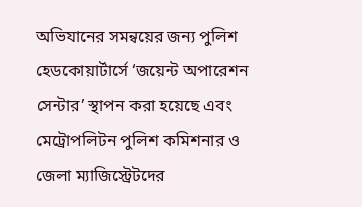অভিযানের সমন্বয়ের জন্য পুলিশ হেডকোয়ার্টার্সে ‘জয়েন্ট অপারেশন সেন্টার’ স্থাপন করা হয়েছে এবং মেট্রোপলিটন পুলিশ কমিশনার ও জেলা ম্যাজিস্ট্রেটদের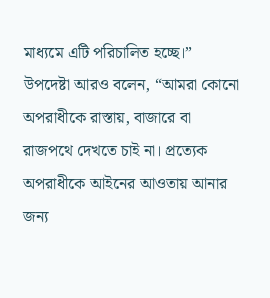মাধ্যমে এটি পরিচালিত হচ্ছে।”
উপদেষ্টা আরও বলেন, “আমরা কোনো অপরাধীকে রাস্তায়, বাজারে বা রাজপথে দেখতে চাই না। প্রত্যেক অপরাধীকে আইনের আওতায় আনার জন্য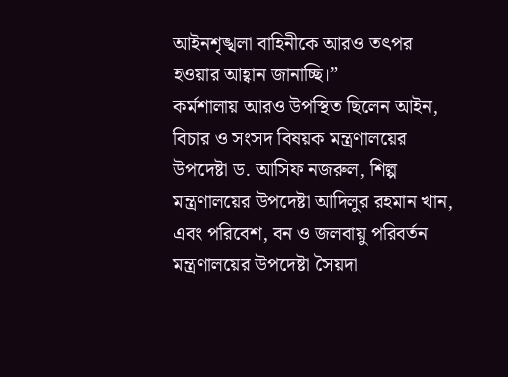আইনশৃঙ্খলা বাহিনীকে আরও তৎপর হওয়ার আহ্বান জানাচ্ছি।”
কর্মশালায় আরও উপস্থিত ছিলেন আইন, বিচার ও সংসদ বিষয়ক মন্ত্রণালয়ের উপদেষ্টা ড. আসিফ নজরুল, শিল্প মন্ত্রণালয়ের উপদেষ্টা আদিলুর রহমান খান, এবং পরিবেশ, বন ও জলবায়ু পরিবর্তন মন্ত্রণালয়ের উপদেষ্টা সৈয়দা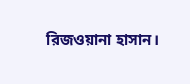রিজওয়ানা হাসান।